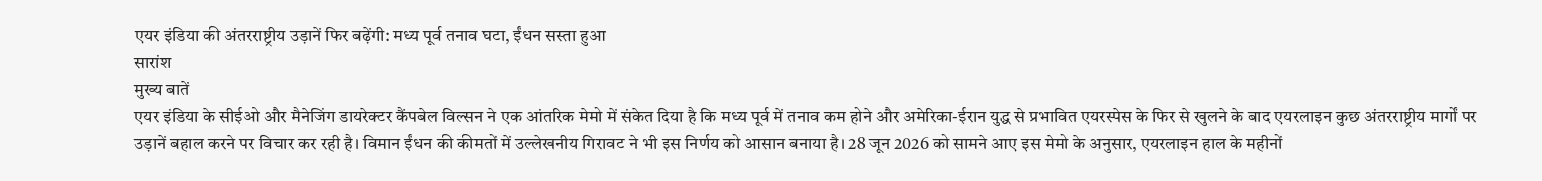एयर इंडिया की अंतरराष्ट्रीय उड़ानें फिर बढ़ेंगी: मध्य पूर्व तनाव घटा, ईंधन सस्ता हुआ
सारांश
मुख्य बातें
एयर इंडिया के सीईओ और मैनेजिंग डायरेक्टर कैंपबेल विल्सन ने एक आंतरिक मेमो में संकेत दिया है कि मध्य पूर्व में तनाव कम होने और अमेरिका-ईरान युद्ध से प्रभावित एयरस्पेस के फिर से खुलने के बाद एयरलाइन कुछ अंतरराष्ट्रीय मार्गों पर उड़ानें बहाल करने पर विचार कर रही है। विमान ईंधन की कीमतों में उल्लेखनीय गिरावट ने भी इस निर्णय को आसान बनाया है। 28 जून 2026 को सामने आए इस मेमो के अनुसार, एयरलाइन हाल के महीनों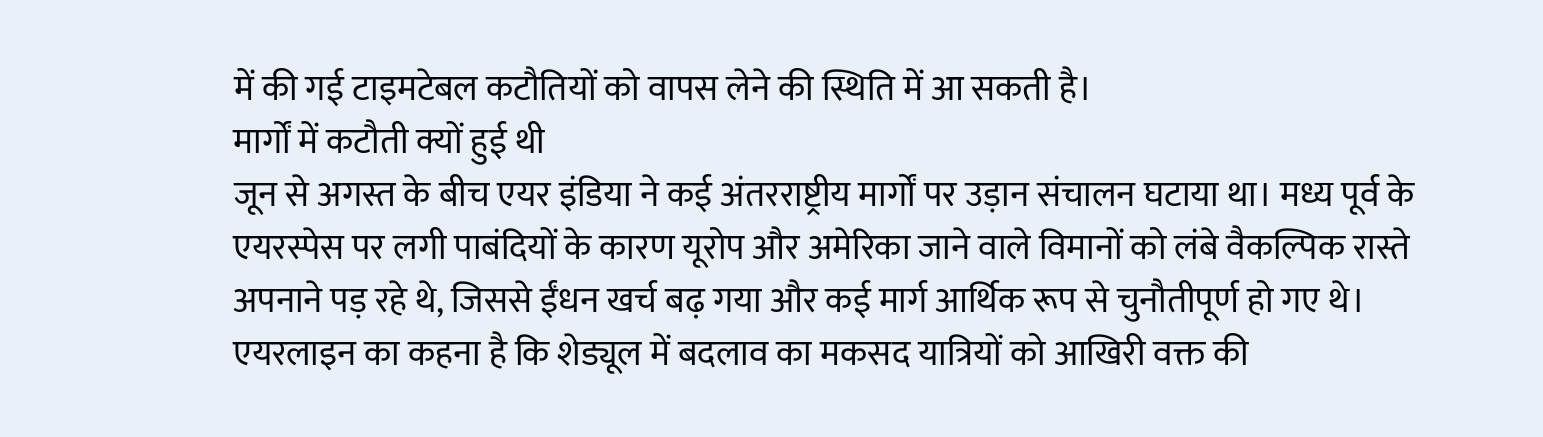में की गई टाइमटेबल कटौतियों को वापस लेने की स्थिति में आ सकती है।
मार्गों में कटौती क्यों हुई थी
जून से अगस्त के बीच एयर इंडिया ने कई अंतरराष्ट्रीय मार्गों पर उड़ान संचालन घटाया था। मध्य पूर्व के एयरस्पेस पर लगी पाबंदियों के कारण यूरोप और अमेरिका जाने वाले विमानों को लंबे वैकल्पिक रास्ते अपनाने पड़ रहे थे, जिससे ईंधन खर्च बढ़ गया और कई मार्ग आर्थिक रूप से चुनौतीपूर्ण हो गए थे। एयरलाइन का कहना है कि शेड्यूल में बदलाव का मकसद यात्रियों को आखिरी वक्त की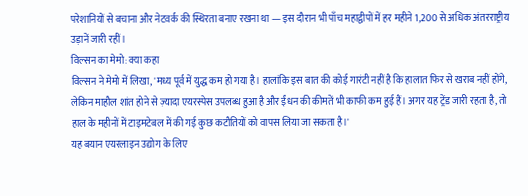परेशानियों से बचाना और नेटवर्क की स्थिरता बनाए रखना था — इस दौरान भी पाँच महाद्वीपों में हर महीने 1,200 से अधिक अंतरराष्ट्रीय उड़ानें जारी रहीं।
विल्सन का मेमो: क्या कहा
विल्सन ने मेमो में लिखा, 'मध्य पूर्व में युद्ध कम हो गया है। हालांकि इस बात की कोई गारंटी नहीं है कि हालात फिर से खराब नहीं होंगे, लेकिन माहौल शांत होने से ज़्यादा एयरस्पेस उपलब्ध हुआ है और ईंधन की कीमतें भी काफी कम हुई हैं। अगर यह ट्रेंड जारी रहता है, तो हाल के महीनों में टाइमटेबल में की गई कुछ कटौतियों को वापस लिया जा सकता है।'
यह बयान एयरलाइन उद्योग के लिए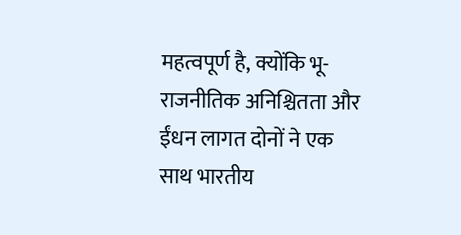महत्वपूर्ण है, क्योंकि भू-राजनीतिक अनिश्चितता और ईंधन लागत दोनों ने एक साथ भारतीय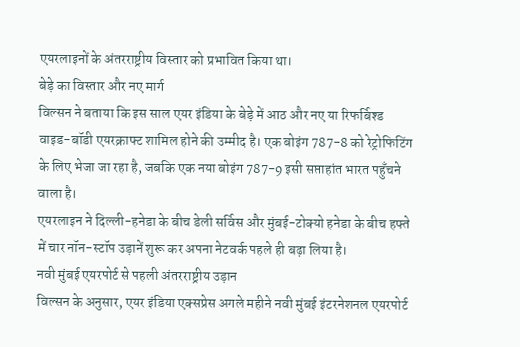एयरलाइनों के अंतरराष्ट्रीय विस्तार को प्रभावित किया था।
बेड़े का विस्तार और नए मार्ग
विल्सन ने बताया कि इस साल एयर इंडिया के बेड़े में आठ और नए या रिफर्बिश्ड वाइड-बॉडी एयरक्राफ्ट शामिल होने की उम्मीद है। एक बोइंग 787-8 को रेट्रोफिटिंग के लिए भेजा जा रहा है, जबकि एक नया बोइंग 787-9 इसी सप्ताहांत भारत पहुँचने वाला है।
एयरलाइन ने दिल्ली-हनेडा के बीच डेली सर्विस और मुंबई-टोक्यो हनेडा के बीच हफ्ते में चार नॉन-स्टॉप उड़ानें शुरू कर अपना नेटवर्क पहले ही बढ़ा लिया है।
नवी मुंबई एयरपोर्ट से पहली अंतरराष्ट्रीय उड़ान
विल्सन के अनुसार, एयर इंडिया एक्सप्रेस अगले महीने नवी मुंबई इंटरनेशनल एयरपोर्ट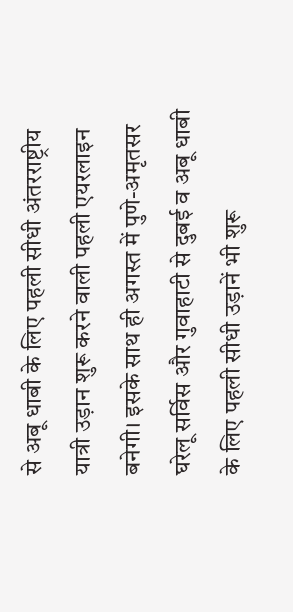से अबू धाबी के लिए पहली सीधी अंतरराष्ट्रीय यात्री उड़ान शुरू करने वाली पहली एयरलाइन बनेगी। इसके साथ ही अगस्त में पुणे-अमृतसर घरेलू सर्विस और गुवाहाटी से दुबई व अबू धाबी के लिए पहली सीधी उड़ानें भी शुरू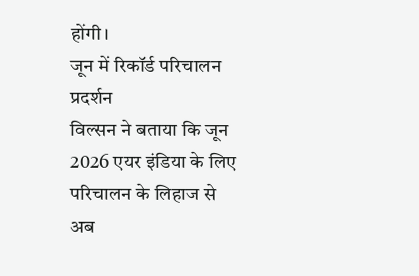होंगी।
जून में रिकॉर्ड परिचालन प्रदर्शन
विल्सन ने बताया कि जून 2026 एयर इंडिया के लिए परिचालन के लिहाज से अब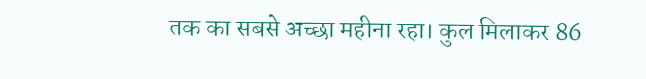तक का सबसे अच्छा महीना रहा। कुल मिलाकर 86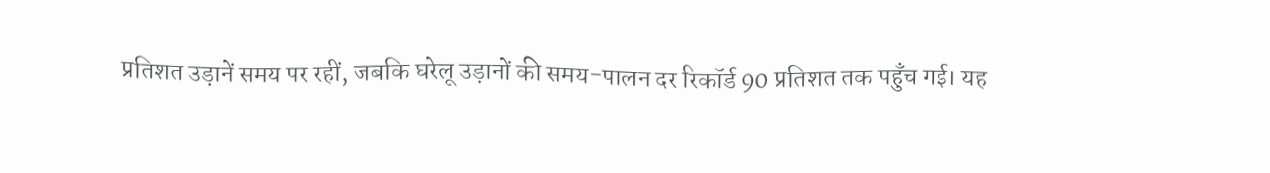प्रतिशत उड़ानें समय पर रहीं, जबकि घरेलू उड़ानों की समय-पालन दर रिकॉर्ड 90 प्रतिशत तक पहुँच गई। यह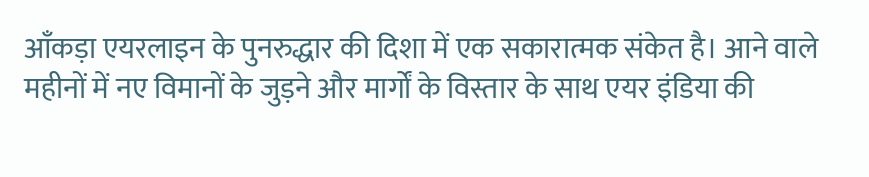आँकड़ा एयरलाइन के पुनरुद्धार की दिशा में एक सकारात्मक संकेत है। आने वाले महीनों में नए विमानों के जुड़ने और मार्गों के विस्तार के साथ एयर इंडिया की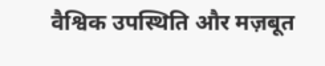वैश्विक उपस्थिति और मज़बूत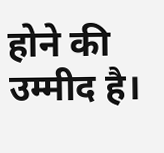होने की उम्मीद है।